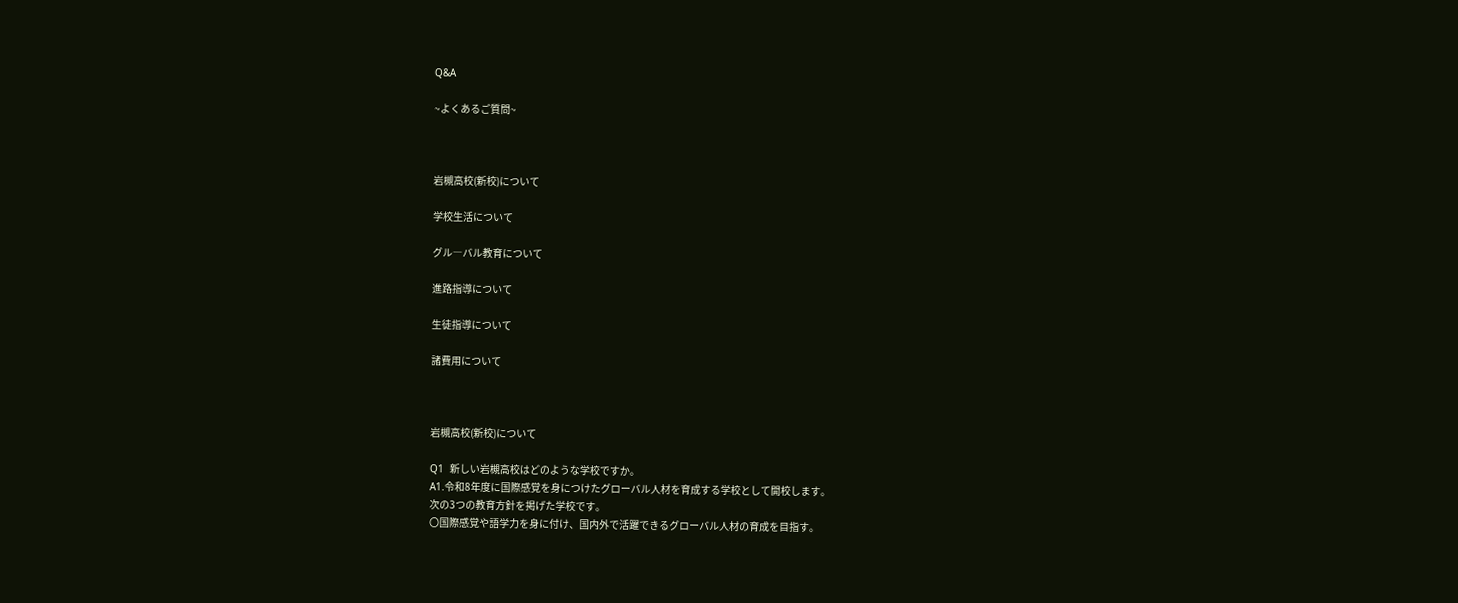Q&A

~よくあるご質問~



岩槻高校(新校)について

学校生活について

グル―バル教育について

進路指導について

生徒指導について

諸費用について



岩槻高校(新校)について

Q1  新しい岩槻高校はどのような学校ですか。
A1.令和8年度に国際感覚を身につけたグローバル人材を育成する学校として開校します。
次の3つの教育方針を掲げた学校です。
〇国際感覚や語学力を身に付け、国内外で活躍できるグローバル人材の育成を目指す。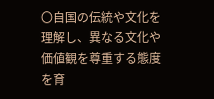〇自国の伝統や文化を理解し、異なる文化や価値観を尊重する態度を育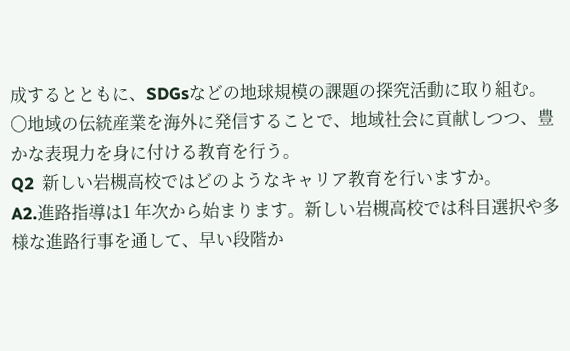成するとともに、SDGsなどの地球規模の課題の探究活動に取り組む。
〇地域の伝統産業を海外に発信することで、地域社会に貢献しつつ、豊かな表現力を身に付ける教育を行う。
Q2  新しい岩槻高校ではどのようなキャリア教育を行いますか。
A2.進路指導は1 年次から始まります。新しい岩槻高校では科目選択や多様な進路行事を通して、早い段階か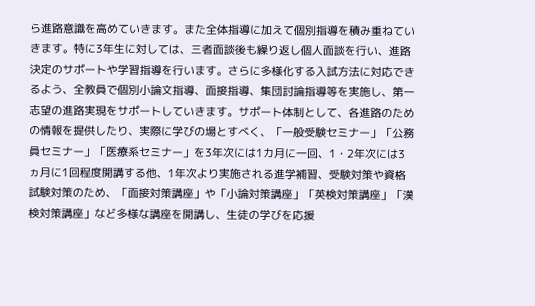ら進路意識を高めていきます。また全体指導に加えて個別指導を積み重ねていきます。特に3年生に対しては、三者面談後も繰り返し個人面談を行い、進路決定のサポートや学習指導を行います。さらに多様化する入試方法に対応できるよう、全教員で個別小論文指導、面接指導、集団討論指導等を実施し、第一志望の進路実現をサポートしていきます。サポート体制として、各進路のための情報を提供したり、実際に学びの場とすべく、「一般受験セミナー」「公務員セミナー」「医療系セミナー」を3年次には1カ月に一回、1・2年次には3ヵ月に1回程度開講する他、1年次より実施される進学補習、受験対策や資格試験対策のため、「面接対策講座」や「小論対策講座」「英検対策講座」「漢検対策講座」など多様な講座を開講し、生徒の学びを応援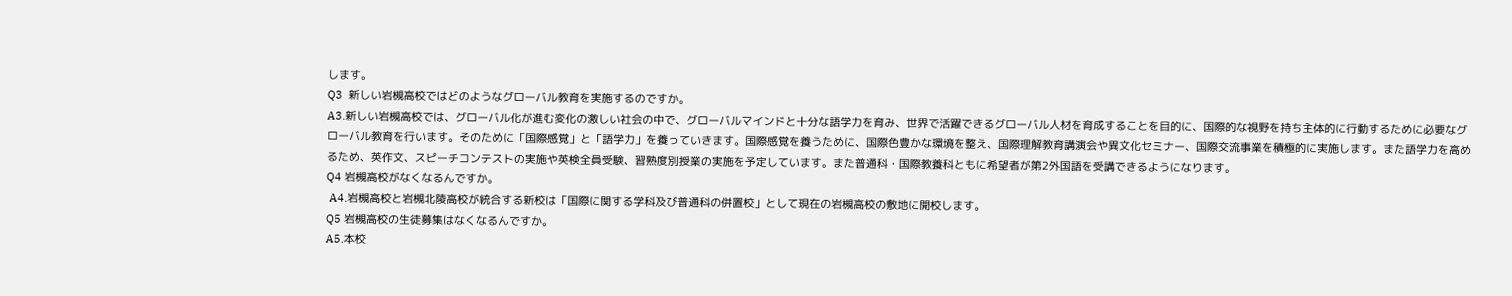します。
Q3  新しい岩槻高校ではどのようなグローバル教育を実施するのですか。
A3.新しい岩槻高校では、グローバル化が進む変化の激しい社会の中で、グローバルマインドと十分な語学力を育み、世界で活躍できるグローバル人材を育成することを目的に、国際的な視野を持ち主体的に行動するために必要なグローバル教育を行います。そのために「国際感覚」と「語学力」を養っていきます。国際感覚を養うために、国際色豊かな環境を整え、国際理解教育講演会や異文化セミナー、国際交流事業を積極的に実施します。また語学力を高めるため、英作文、スピーチコンテストの実施や英検全員受験、習熟度別授業の実施を予定しています。また普通科・国際教養科ともに希望者が第2外国語を受講できるようになります。
Q4 岩槻高校がなくなるんですか。
 A4.岩槻高校と岩槻北陵高校が統合する新校は「国際に関する学科及び普通科の併置校」として現在の岩槻高校の敷地に開校します。
Q5 岩槻高校の生徒募集はなくなるんですか。
A5.本校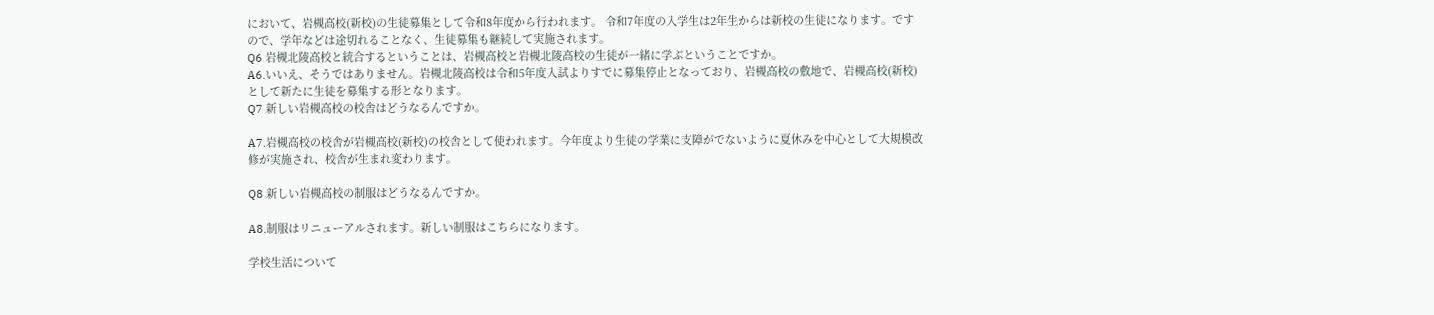において、岩槻高校(新校)の生徒募集として令和8年度から行われます。 令和7年度の入学生は2年生からは新校の生徒になります。ですので、学年などは途切れることなく、生徒募集も継続して実施されます。
Q6 岩槻北陵高校と統合するということは、岩槻高校と岩槻北陵高校の生徒が一緒に学ぶということですか。
A6.いいえ、そうではありません。岩槻北陵高校は令和5年度入試よりすでに募集停止となっており、岩槻高校の敷地で、岩槻高校(新校)として新たに生徒を募集する形となります。
Q7 新しい岩槻高校の校舎はどうなるんですか。

A7.岩槻高校の校舎が岩槻高校(新校)の校舎として使われます。今年度より生徒の学業に支障がでないように夏休みを中心として大規模改修が実施され、校舎が生まれ変わります。

Q8 新しい岩槻高校の制服はどうなるんですか。

A8.制服はリニューアルされます。新しい制服はこちらになります。

学校生活について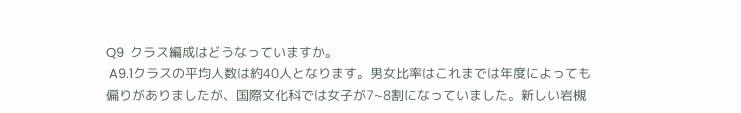Q9  クラス編成はどうなっていますか。
 A9.1クラスの平均人数は約40人となります。男女比率はこれまでは年度によっても偏りがありましたが、国際文化科では女子が7~8割になっていました。新しい岩槻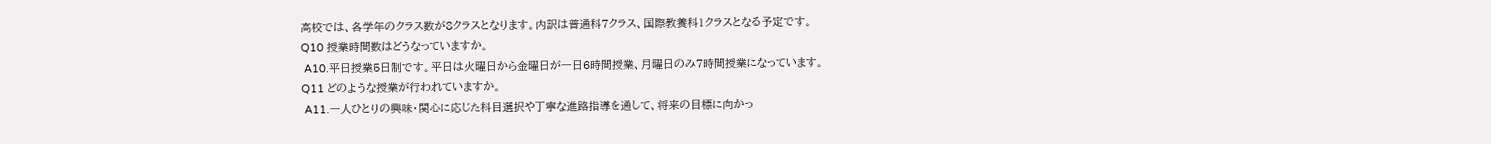高校では、各学年のクラス数が8クラスとなります。内訳は普通科7クラス、国際教養科1クラスとなる予定です。
Q10 授業時間数はどうなっていますか。
 A10.平日授業5日制です。平日は火曜日から金曜日が一日6時間授業、月曜日のみ7時間授業になっています。
Q11 どのような授業が行われていますか。
 A11.一人ひとりの興味・関心に応じた科目選択や丁寧な進路指導を通して、将来の目標に向かっ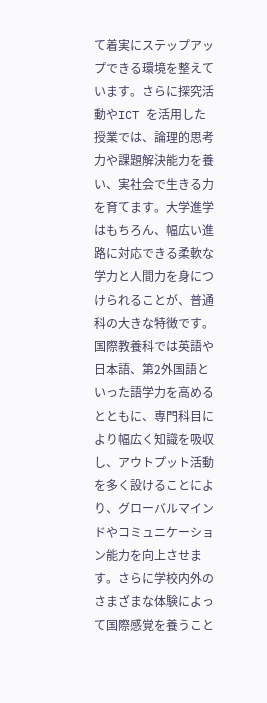て着実にステップアップできる環境を整えています。さらに探究活動やICT を活用した授業では、論理的思考力や課題解決能力を養い、実社会で生きる力を育てます。大学進学はもちろん、幅広い進路に対応できる柔軟な学力と人間力を身につけられることが、普通科の大きな特徴です。
国際教養科では英語や日本語、第2外国語といった語学力を高めるとともに、専門科目により幅広く知識を吸収し、アウトプット活動を多く設けることにより、グローバルマインドやコミュニケーション能力を向上させます。さらに学校内外のさまざまな体験によって国際感覚を養うこと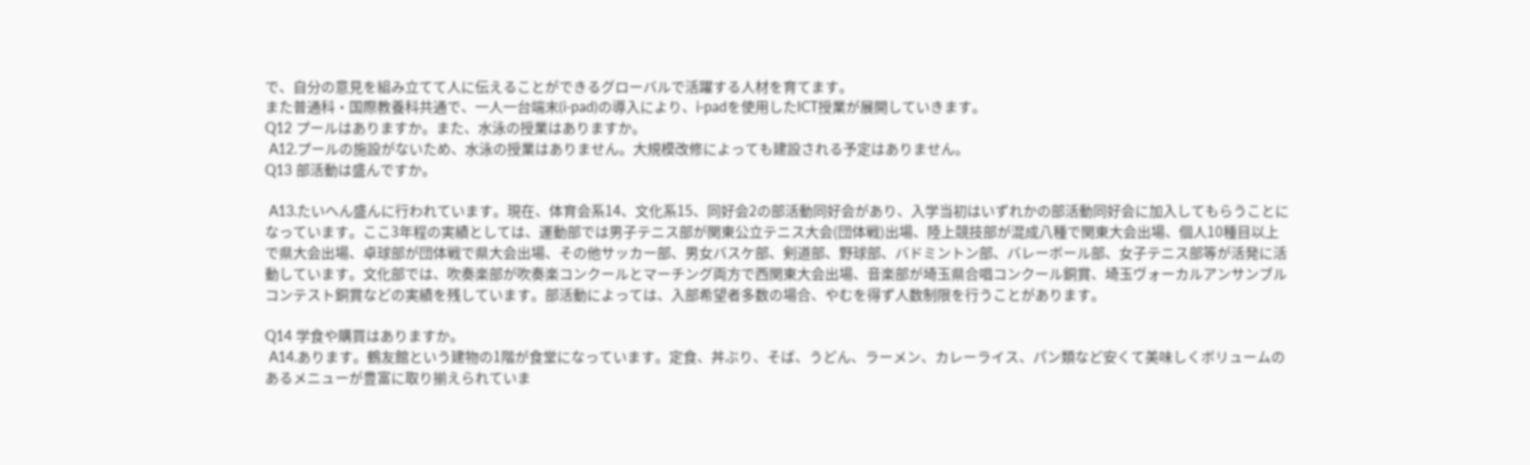で、自分の意見を組み立てて人に伝えることができるグローバルで活躍する人材を育てます。
また普通科・国際教養科共通で、一人一台端末(i-pad)の導入により、i-padを使用したICT授業が展開していきます。
Q12 プールはありますか。また、水泳の授業はありますか。
 A12.プールの施設がないため、水泳の授業はありません。大規模改修によっても建設される予定はありません。
Q13 部活動は盛んですか。

 A13.たいへん盛んに行われています。現在、体育会系14、文化系15、同好会2の部活動同好会があり、入学当初はいずれかの部活動同好会に加入してもらうことになっています。ここ3年程の実績としては、運動部では男子テニス部が関東公立テニス大会(団体戦)出場、陸上競技部が混成八種で関東大会出場、個人10種目以上で県大会出場、卓球部が団体戦で県大会出場、その他サッカー部、男女バスケ部、剣道部、野球部、バドミントン部、バレーボール部、女子テニス部等が活発に活動しています。文化部では、吹奏楽部が吹奏楽コンクールとマーチング両方で西関東大会出場、音楽部が埼玉県合唱コンクール銅賞、埼玉ヴォーカルアンサンブルコンテスト銅賞などの実績を残しています。部活動によっては、入部希望者多数の場合、やむを得ず人数制限を行うことがあります。

Q14 学食や購買はありますか。
 A14.あります。鶴友館という建物の1階が食堂になっています。定食、丼ぶり、そば、うどん、ラーメン、カレーライス、パン類など安くて美味しくボリュームのあるメニューが豊富に取り揃えられていま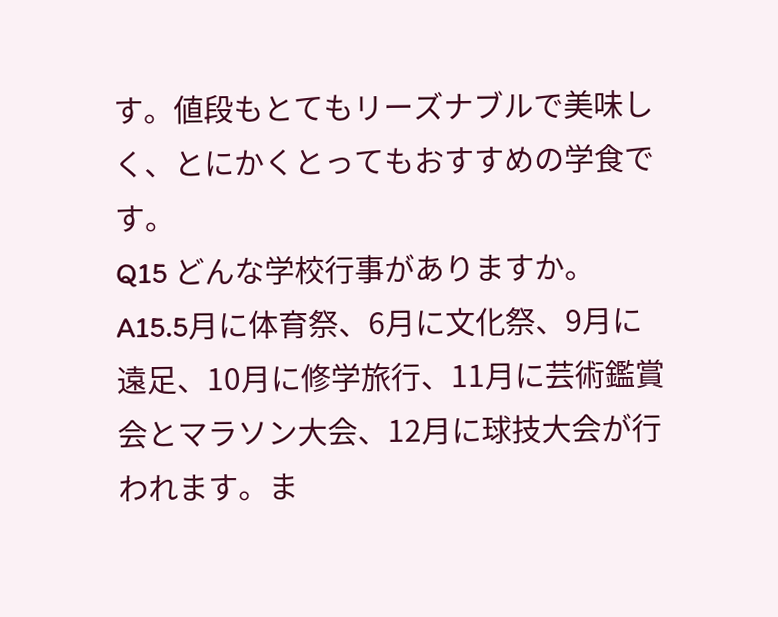す。値段もとてもリーズナブルで美味しく、とにかくとってもおすすめの学食です。
Q15 どんな学校行事がありますか。
A15.5月に体育祭、6月に文化祭、9月に遠足、10月に修学旅行、11月に芸術鑑賞会とマラソン大会、12月に球技大会が行われます。ま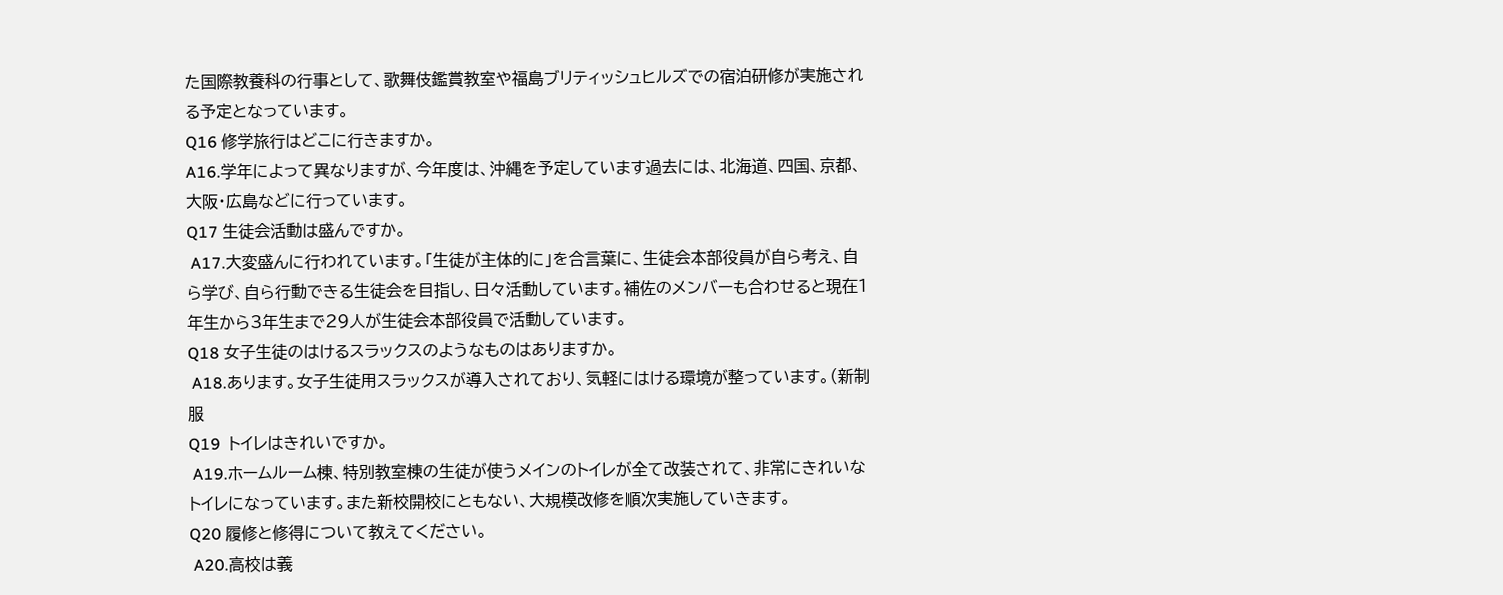た国際教養科の行事として、歌舞伎鑑賞教室や福島ブリティッシュヒルズでの宿泊研修が実施される予定となっています。
Q16 修学旅行はどこに行きますか。
A16.学年によって異なりますが、今年度は、沖縄を予定しています過去には、北海道、四国、京都、大阪・広島などに行っています。
Q17 生徒会活動は盛んですか。
 A17.大変盛んに行われています。「生徒が主体的に」を合言葉に、生徒会本部役員が自ら考え、自ら学び、自ら行動できる生徒会を目指し、日々活動しています。補佐のメンバーも合わせると現在1年生から3年生まで29人が生徒会本部役員で活動しています。
Q18 女子生徒のはけるスラックスのようなものはありますか。
 A18.あります。女子生徒用スラックスが導入されており、気軽にはける環境が整っています。(新制服
Q19  トイレはきれいですか。
 A19.ホームルーム棟、特別教室棟の生徒が使うメインのトイレが全て改装されて、非常にきれいなトイレになっています。また新校開校にともない、大規模改修を順次実施していきます。
Q20 履修と修得について教えてください。
 A20.高校は義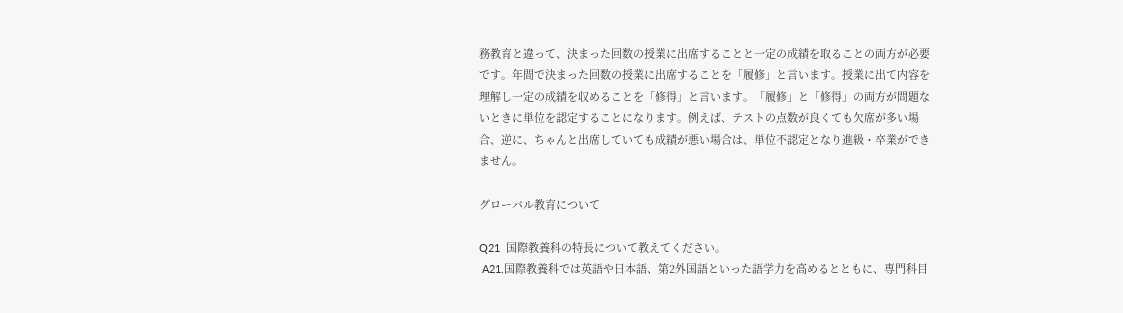務教育と違って、決まった回数の授業に出席することと一定の成績を取ることの両方が必要です。年間で決まった回数の授業に出席することを「履修」と言います。授業に出て内容を理解し一定の成績を収めることを「修得」と言います。「履修」と「修得」の両方が問題ないときに単位を認定することになります。例えば、テストの点数が良くても欠席が多い場合、逆に、ちゃんと出席していても成績が悪い場合は、単位不認定となり進級・卒業ができません。

グローバル教育について

Q21  国際教養科の特長について教えてください。
 A21.国際教養科では英語や日本語、第2外国語といった語学力を高めるとともに、専門科目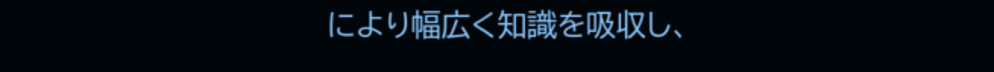により幅広く知識を吸収し、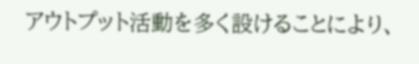アウトプット活動を多く設けることにより、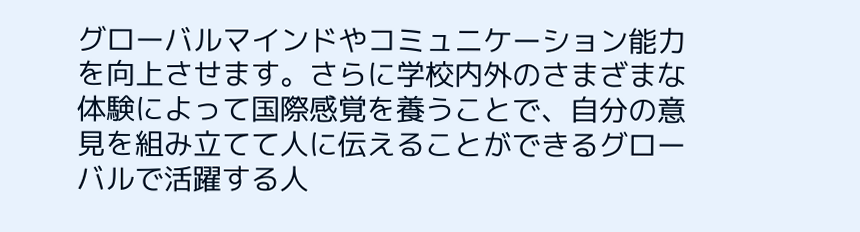グローバルマインドやコミュニケーション能力を向上させます。さらに学校内外のさまざまな体験によって国際感覚を養うことで、自分の意見を組み立てて人に伝えることができるグローバルで活躍する人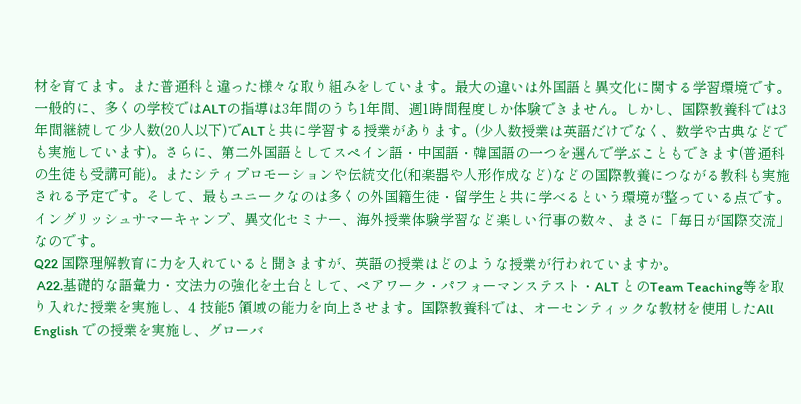材を育てます。また普通科と違った様々な取り組みをしています。最大の違いは外国語と異文化に関する学習環境です。一般的に、多くの学校ではALTの指導は3年間のうち1年間、週1時間程度しか体験できません。しかし、国際教養科では3年間継続して少人数(20人以下)でALTと共に学習する授業があります。(少人数授業は英語だけでなく、数学や古典などでも実施しています)。さらに、第二外国語としてスペイン語・中国語・韓国語の一つを選んで学ぶこともできます(普通科の生徒も受講可能)。またシティプロモーションや伝統文化(和楽器や人形作成など)などの国際教養につながる教科も実施される予定です。そして、最もユニークなのは多くの外国籍生徒・留学生と共に学べるという環境が整っている点です。イングリッシュサマーキャンプ、異文化セミナー、海外授業体験学習など楽しい行事の数々、まさに「毎日が国際交流」なのです。
Q22 国際理解教育に力を入れていると聞きますが、英語の授業はどのような授業が行われていますか。
 A22.基礎的な語彙力・文法力の強化を土台として、ペアワーク・パフォーマンステスト・ALT とのTeam Teaching等を取り入れた授業を実施し、4 技能5 領域の能力を向上させます。国際教養科では、オーセンティックな教材を使用したAll English での授業を実施し、グローバ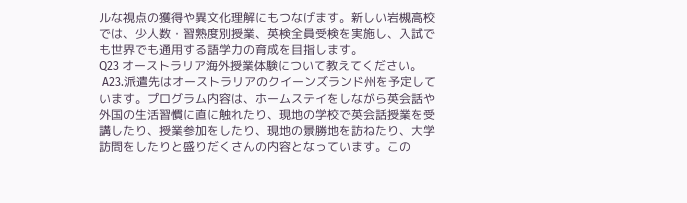ルな視点の獲得や異文化理解にもつなげます。新しい岩槻高校では、少人数・習熟度別授業、英検全員受検を実施し、入試でも世界でも通用する語学力の育成を目指します。
Q23 オーストラリア海外授業体験について教えてください。
 A23.派遣先はオーストラリアのクイーンズランド州を予定しています。プログラム内容は、ホームステイをしながら英会話や外国の生活習慣に直に触れたり、現地の学校で英会話授業を受講したり、授業参加をしたり、現地の景勝地を訪ねたり、大学訪問をしたりと盛りだくさんの内容となっています。この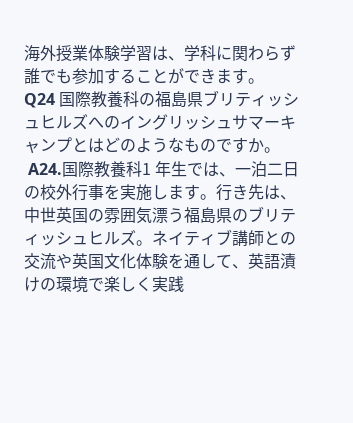海外授業体験学習は、学科に関わらず誰でも参加することができます。
Q24 国際教養科の福島県ブリティッシュヒルズへのイングリッシュサマーキャンプとはどのようなものですか。
 A24.国際教養科1 年生では、一泊二日の校外行事を実施します。行き先は、中世英国の雰囲気漂う福島県のブリティッシュヒルズ。ネイティブ講師との交流や英国文化体験を通して、英語漬けの環境で楽しく実践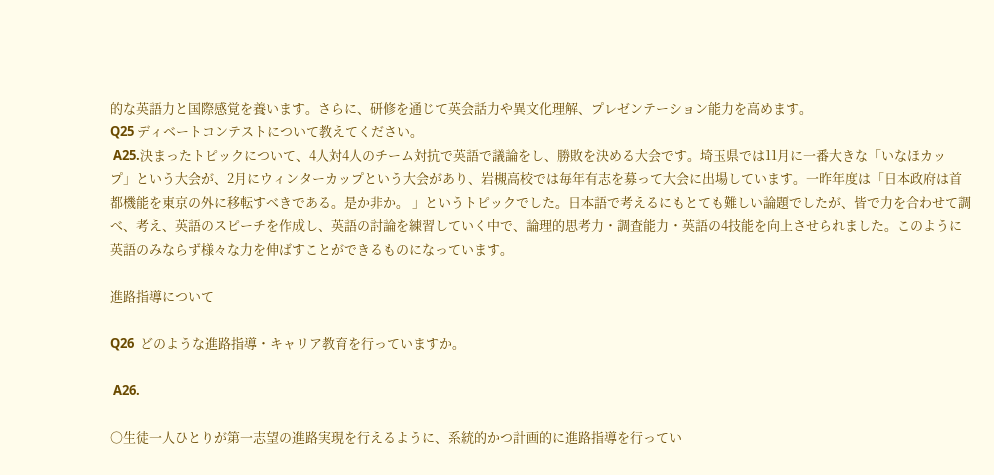的な英語力と国際感覚を養います。さらに、研修を通じて英会話力や異文化理解、プレゼンテーション能力を高めます。
Q25 ディベートコンテストについて教えてください。
 A25.決まったトピックについて、4人対4人のチーム対抗で英語で議論をし、勝敗を決める大会です。埼玉県では11月に一番大きな「いなほカップ」という大会が、2月にウィンターカップという大会があり、岩槻高校では毎年有志を募って大会に出場しています。一昨年度は「日本政府は首都機能を東京の外に移転すべきである。是か非か。 」というトピックでした。日本語で考えるにもとても難しい論題でしたが、皆で力を合わせて調べ、考え、英語のスピーチを作成し、英語の討論を練習していく中で、論理的思考力・調査能力・英語の4技能を向上させられました。このように英語のみならず様々な力を伸ばすことができるものになっています。

進路指導について

Q26  どのような進路指導・キャリア教育を行っていますか。

 A26.

〇生徒一人ひとりが第一志望の進路実現を行えるように、系統的かつ計画的に進路指導を行ってい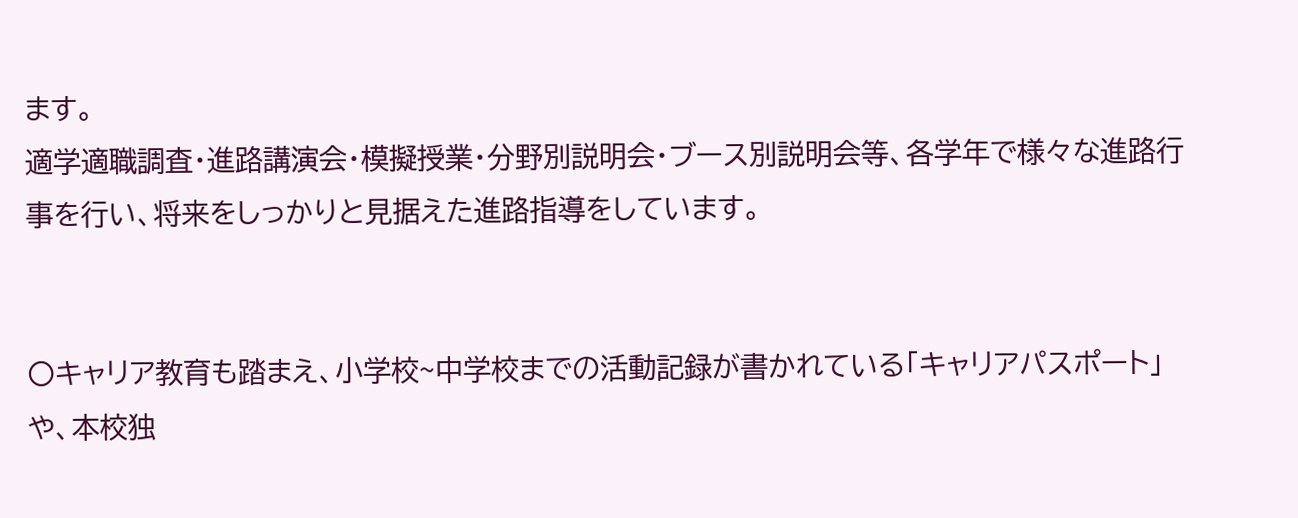ます。
適学適職調査・進路講演会・模擬授業・分野別説明会・ブース別説明会等、各学年で様々な進路行事を行い、将来をしっかりと見据えた進路指導をしています。


〇キャリア教育も踏まえ、小学校~中学校までの活動記録が書かれている「キャリアパスポート」や、本校独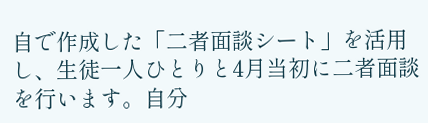自で作成した「二者面談シート」を活用し、生徒一人ひとりと4月当初に二者面談を行います。自分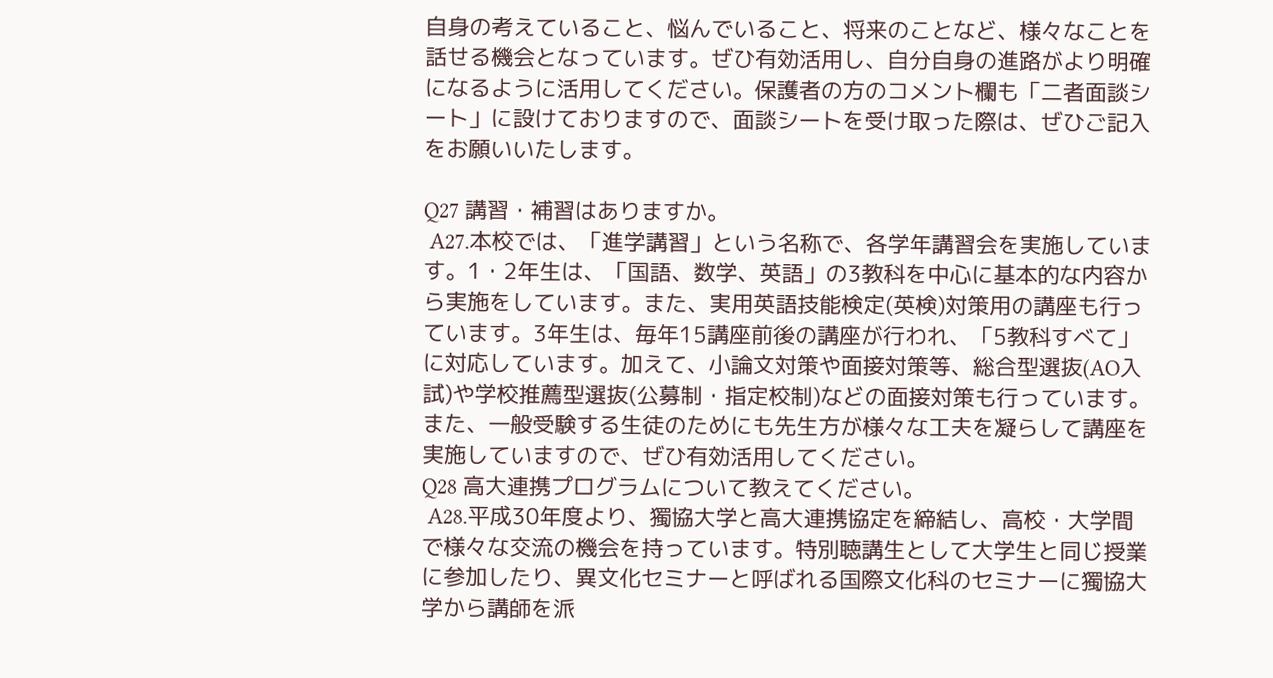自身の考えていること、悩んでいること、将来のことなど、様々なことを話せる機会となっています。ぜひ有効活用し、自分自身の進路がより明確になるように活用してください。保護者の方のコメント欄も「二者面談シート」に設けておりますので、面談シートを受け取った際は、ぜひご記入をお願いいたします。

Q27 講習・補習はありますか。
 A27.本校では、「進学講習」という名称で、各学年講習会を実施しています。1・2年生は、「国語、数学、英語」の3教科を中心に基本的な内容から実施をしています。また、実用英語技能検定(英検)対策用の講座も行っています。3年生は、毎年15講座前後の講座が行われ、「5教科すべて」に対応しています。加えて、小論文対策や面接対策等、総合型選抜(AO入試)や学校推薦型選抜(公募制・指定校制)などの面接対策も行っています。また、一般受験する生徒のためにも先生方が様々な工夫を凝らして講座を実施していますので、ぜひ有効活用してください。
Q28 高大連携プログラムについて教えてください。
 A28.平成30年度より、獨協大学と高大連携協定を締結し、高校・大学間で様々な交流の機会を持っています。特別聴講生として大学生と同じ授業に参加したり、異文化セミナーと呼ばれる国際文化科のセミナーに獨協大学から講師を派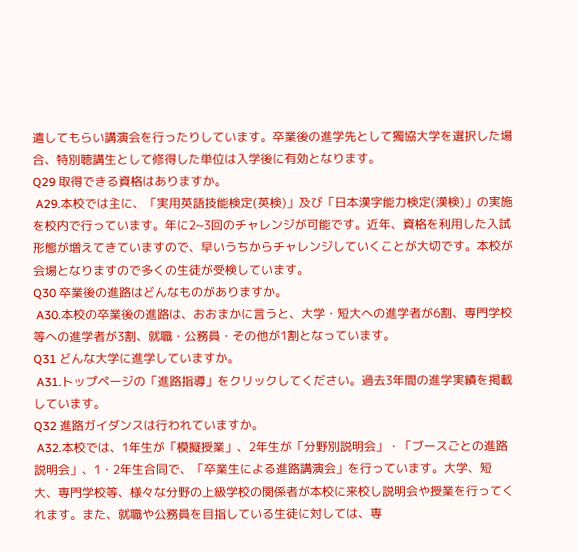遣してもらい講演会を行ったりしています。卒業後の進学先として獨協大学を選択した場合、特別聴講生として修得した単位は入学後に有効となります。
Q29 取得できる資格はありますか。
 A29.本校では主に、「実用英語技能検定(英検)」及び「日本漢字能力検定(漢検)」の実施を校内で行っています。年に2~3回のチャレンジが可能です。近年、資格を利用した入試形態が増えてきていますので、早いうちからチャレンジしていくことが大切です。本校が会場となりますので多くの生徒が受検しています。
Q30 卒業後の進路はどんなものがありますか。
 A30.本校の卒業後の進路は、おおまかに言うと、大学・短大への進学者が6割、専門学校等への進学者が3割、就職・公務員・その他が1割となっています。
Q31 どんな大学に進学していますか。
 A31.トップページの「進路指導」をクリックしてください。過去3年間の進学実績を掲載しています。
Q32 進路ガイダンスは行われていますか。
 A32.本校では、1年生が「模擬授業」、2年生が「分野別説明会」・「ブースごとの進路説明会」、1・2年生合同で、「卒業生による進路講演会」を行っています。大学、短大、専門学校等、様々な分野の上級学校の関係者が本校に来校し説明会や授業を行ってくれます。また、就職や公務員を目指している生徒に対しては、専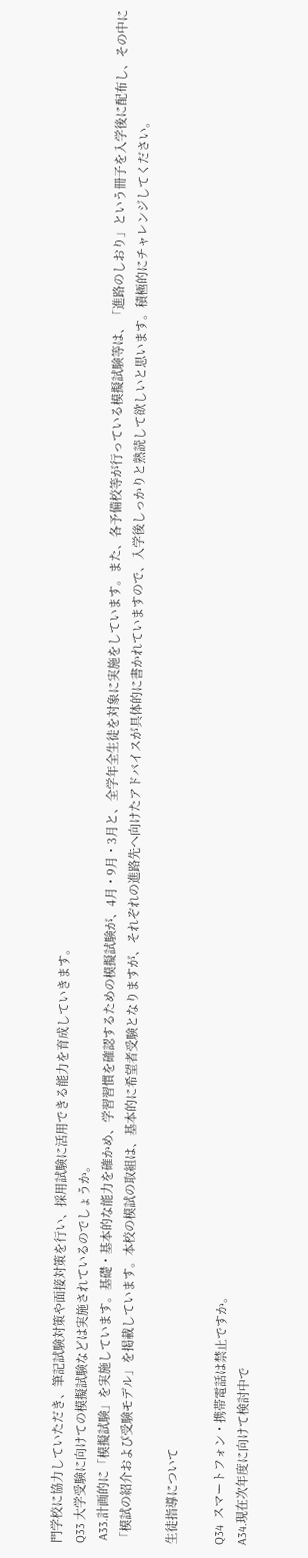門学校に協力していただき、筆記試験対策や面接対策を行い、採用試験に活用できる能力を育成していきます。
Q33 大学受験に向けての模擬試験などは実施されているのでしょうか。
 A33.計画的に「模擬試験」を実施しています。基礎・基本的な能力を確かめ、学習習慣を確認するための模擬試験が、4月・9月・3月と、全学年全生徒を対象に実施をしています。また、各予備校等が行っている模擬試験等は、「進路のしおり」という冊子を入学後に配布し、その中に「模試の紹介および受験モデル」を掲載しています。本校の模試の取組は、基本的に希望者受験となりますが、それぞれの進路先へ向けたアドバイスが具体的に書かれていますので、入学後しっかりと熟読して欲しいと思います。積極的にチャレンジしてください。

生徒指導について

Q34  スマートフォン・携帯電話は禁止ですか。
A34.現在次年度に向けて検討中で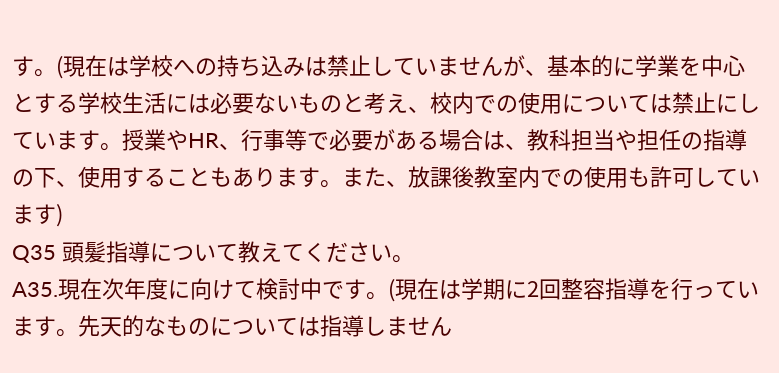す。(現在は学校への持ち込みは禁止していませんが、基本的に学業を中心とする学校生活には必要ないものと考え、校内での使用については禁止にしています。授業やHR、行事等で必要がある場合は、教科担当や担任の指導の下、使用することもあります。また、放課後教室内での使用も許可しています)
Q35 頭髪指導について教えてください。
A35.現在次年度に向けて検討中です。(現在は学期に2回整容指導を行っています。先天的なものについては指導しません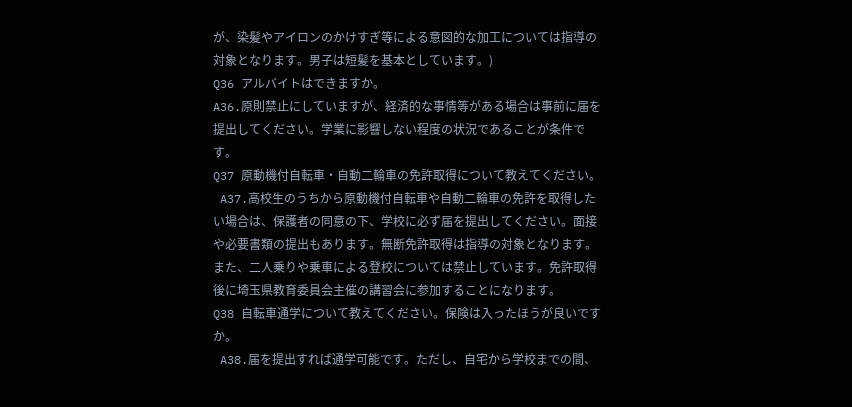が、染髪やアイロンのかけすぎ等による意図的な加工については指導の対象となります。男子は短髪を基本としています。)
Q36 アルバイトはできますか。
A36.原則禁止にしていますが、経済的な事情等がある場合は事前に届を提出してください。学業に影響しない程度の状況であることが条件です。
Q37 原動機付自転車・自動二輪車の免許取得について教えてください。
 A37.高校生のうちから原動機付自転車や自動二輪車の免許を取得したい場合は、保護者の同意の下、学校に必ず届を提出してください。面接や必要書類の提出もあります。無断免許取得は指導の対象となります。また、二人乗りや乗車による登校については禁止しています。免許取得後に埼玉県教育委員会主催の講習会に参加することになります。
Q38 自転車通学について教えてください。保険は入ったほうが良いですか。
 A38.届を提出すれば通学可能です。ただし、自宅から学校までの間、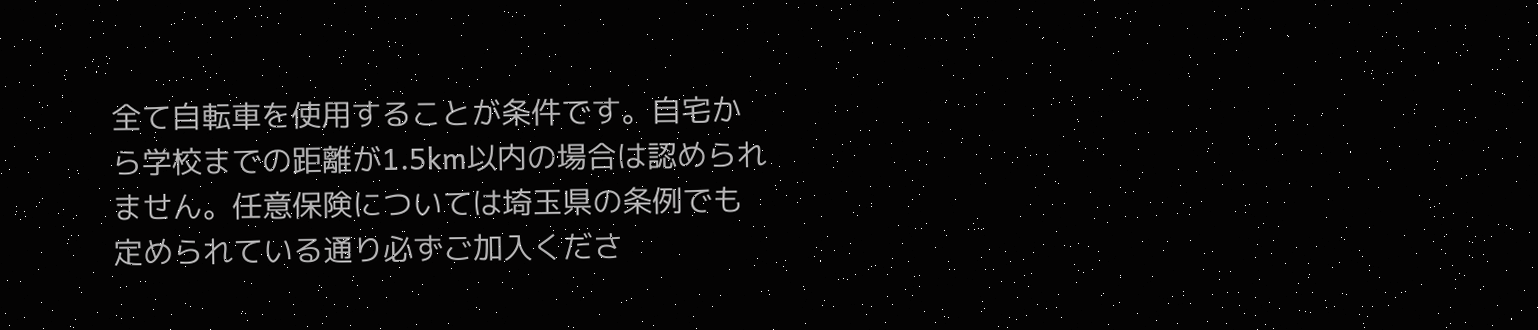全て自転車を使用することが条件です。自宅から学校までの距離が1.5km以内の場合は認められません。任意保険については埼玉県の条例でも定められている通り必ずご加入くださ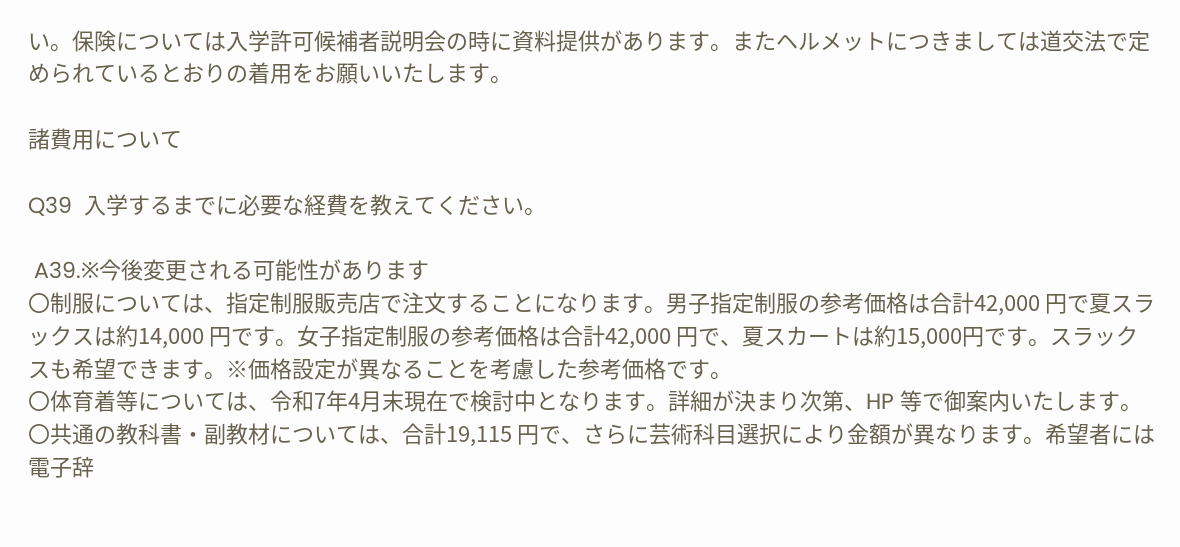い。保険については入学許可候補者説明会の時に資料提供があります。またヘルメットにつきましては道交法で定められているとおりの着用をお願いいたします。

諸費用について

Q39  入学するまでに必要な経費を教えてください。

 A39.※今後変更される可能性があります
〇制服については、指定制服販売店で注文することになります。男子指定制服の参考価格は合計42,000 円で夏スラックスは約14,000 円です。女子指定制服の参考価格は合計42,000 円で、夏スカートは約15,000円です。スラックスも希望できます。※価格設定が異なることを考慮した参考価格です。
〇体育着等については、令和7年4月末現在で検討中となります。詳細が決まり次第、HP 等で御案内いたします。
〇共通の教科書・副教材については、合計19,115 円で、さらに芸術科目選択により金額が異なります。希望者には電子辞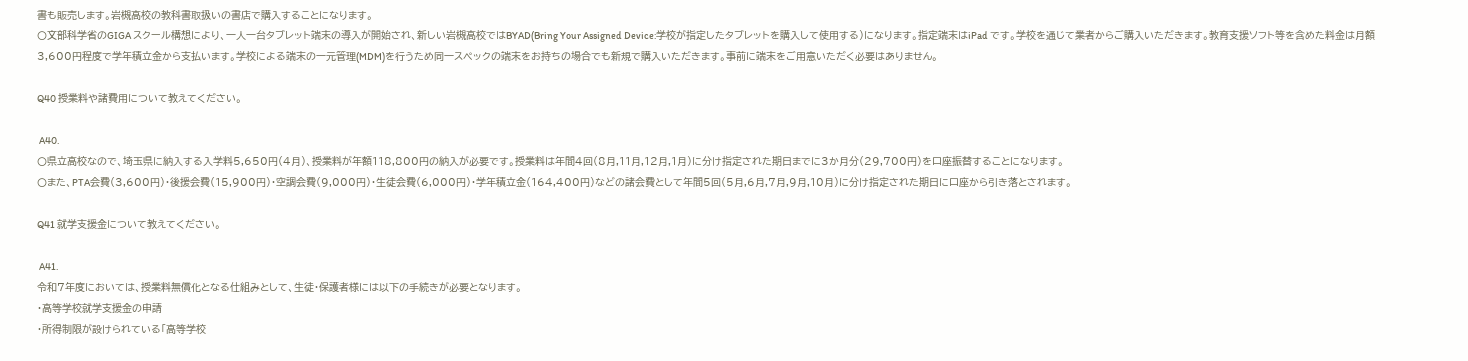書も販売します。岩槻高校の教科書取扱いの書店で購入することになります。
〇文部科学省のGIGA スクール構想により、一人一台タブレット端末の導入が開始され、新しい岩槻高校ではBYAD(Bring Your Assigned Device:学校が指定したタブレットを購入して使用する)になります。指定端末はiPad です。学校を通じて業者からご購入いただきます。教育支援ソフト等を含めた料金は月額3,600円程度で学年積立金から支払います。学校による端末の一元管理(MDM)を行うため同一スペックの端末をお持ちの場合でも新規で購入いただきます。事前に端末をご用意いただく必要はありません。

Q40 授業料や諸費用について教えてください。

 A40.
〇県立高校なので、埼玉県に納入する入学料5,650円(4月)、授業料が年額118,800円の納入が必要です。授業料は年間4回(8月,11月,12月,1月)に分け指定された期日までに3か月分(29,700円)を口座振替することになります。
〇また、PTA会費(3,600円)・後援会費(15,900円)・空調会費(9,000円)・生徒会費(6,000円)・学年積立金(164,400円)などの諸会費として年間5回(5月,6月,7月,9月,10月)に分け指定された期日に口座から引き落とされます。

Q41 就学支援金について教えてください。

 A41.
令和7年度においては、授業料無償化となる仕組みとして、生徒・保護者様には以下の手続きが必要となります。
・高等学校就学支援金の申請
・所得制限が設けられている「高等学校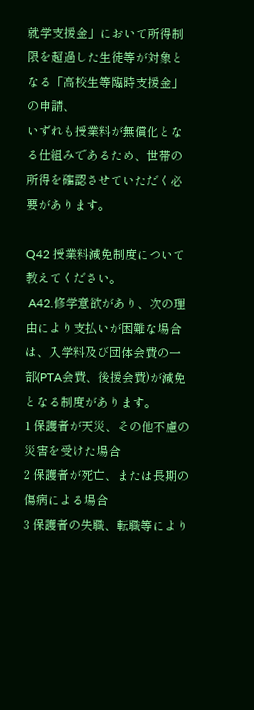就学支援金」において所得制限を超過した生徒等が対象となる「高校生等臨時支援金」の申請、
いずれも授業料が無償化となる仕組みであるため、世帯の所得を確認させていただく必要があります。

Q42 授業料減免制度について教えてください。
 A42.修学意欲があり、次の理由により支払いが困難な場合は、入学料及び団体会費の一部(PTA会費、後援会費)が減免となる制度があります。
1 保護者が天災、その他不慮の災害を受けた場合
2 保護者が死亡、または長期の傷病による場合
3 保護者の失職、転職等により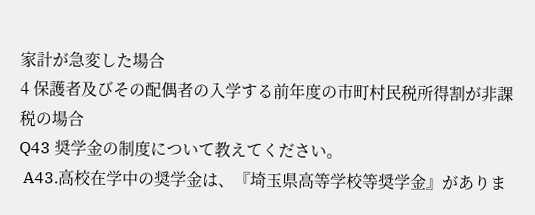家計が急変した場合
4 保護者及びその配偶者の入学する前年度の市町村民税所得割が非課税の場合
Q43 奨学金の制度について教えてください。
 A43.高校在学中の奨学金は、『埼玉県高等学校等奨学金』がありま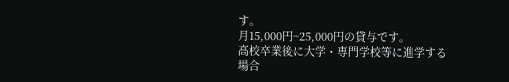す。
月15,000円~25,000円の貸与です。
高校卒業後に大学・専門学校等に進学する場合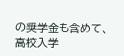の奨学金も含めて、高校入学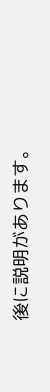後に説明があります。